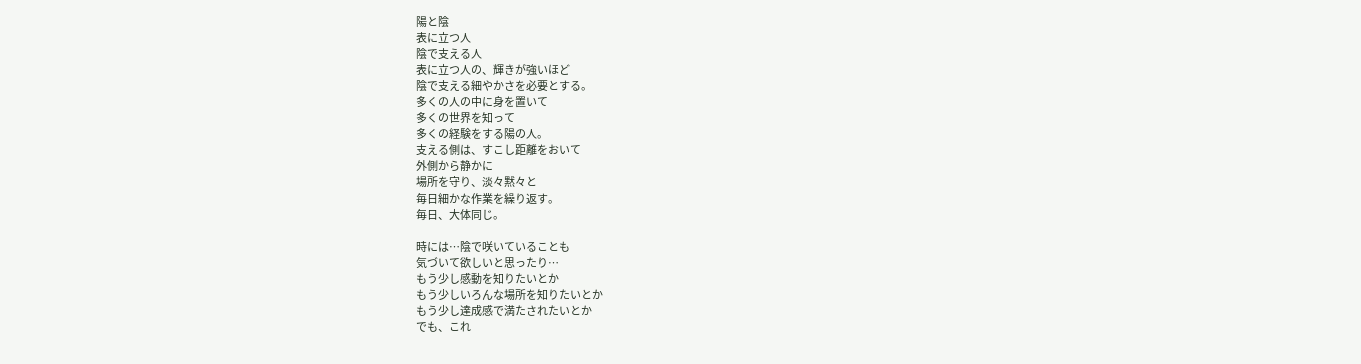陽と陰
表に立つ人
陰で支える人
表に立つ人の、輝きが強いほど
陰で支える細やかさを必要とする。
多くの人の中に身を置いて
多くの世界を知って
多くの経験をする陽の人。
支える側は、すこし距離をおいて
外側から静かに
場所を守り、淡々黙々と
毎日細かな作業を繰り返す。
毎日、大体同じ。

時には…陰で咲いていることも
気づいて欲しいと思ったり…
もう少し感動を知りたいとか
もう少しいろんな場所を知りたいとか
もう少し達成感で満たされたいとか
でも、これ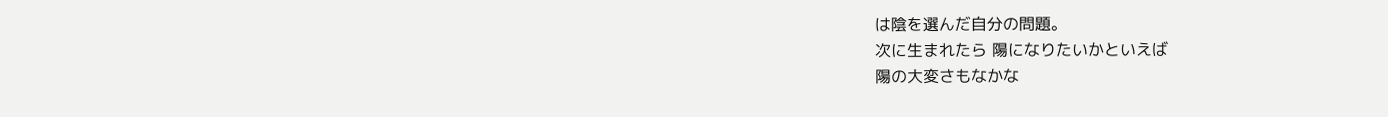は陰を選んだ自分の問題。
次に生まれたら 陽になりたいかといえば
陽の大変さもなかな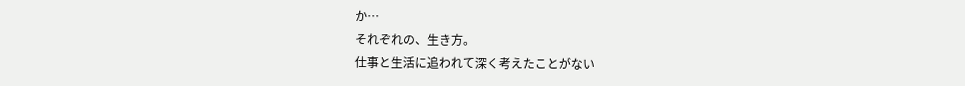か…
それぞれの、生き方。
仕事と生活に追われて深く考えたことがない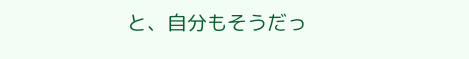と、自分もそうだっ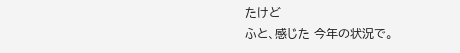たけど
ふと、感じた 今年の状況で。